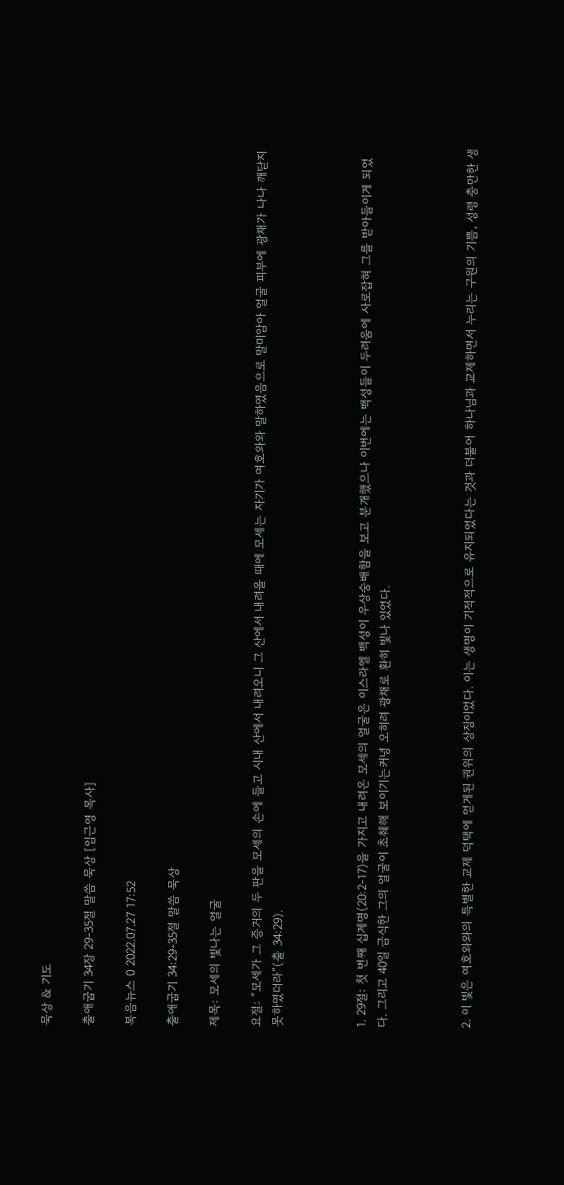묵상 & 기도

출애굽기 34장 29-35절 말씀 묵상 [임근영 목사]

복음뉴스 0 2022.07.27 17:52

출애굽기 34:29-35절 말씀 묵상

제목: 모세의 빛나는 얼굴

요절: “모세가 그 증거의 두 판을 모세의 손에 들고 시내 산에서 내려오니 그 산에서 내려올 때에 모세는 자기가 여호와와 말하였음으로 말미암아 얼굴 피부에 광채가 나나 깨닫지 못하였더라”(출 34:29).



1. 29절: 첫 번째 십계명(20:2-17)을 가지고 내려온 모세의 얼굴은 이스라엘 백성이 우상숭배함을 보고 분개했으나 이번에는 백성들이 두려움에 사로잡혀 그를 받아들이게 되었다. 그리고 40일 금식한 그의 얼굴이 초췌해 보이기는커녕 오히려 광채로 환히 빛나 있었다.



2. 이 빛은 여호와와의 특별한 교제 덕택에 얻게된 권위의 상징이었다. 이는 생명이 기적적으로 유지되었다는 것과 더불어 하나님과 교제하면서 누리는 구원의 기쁨, 성령 충만한 생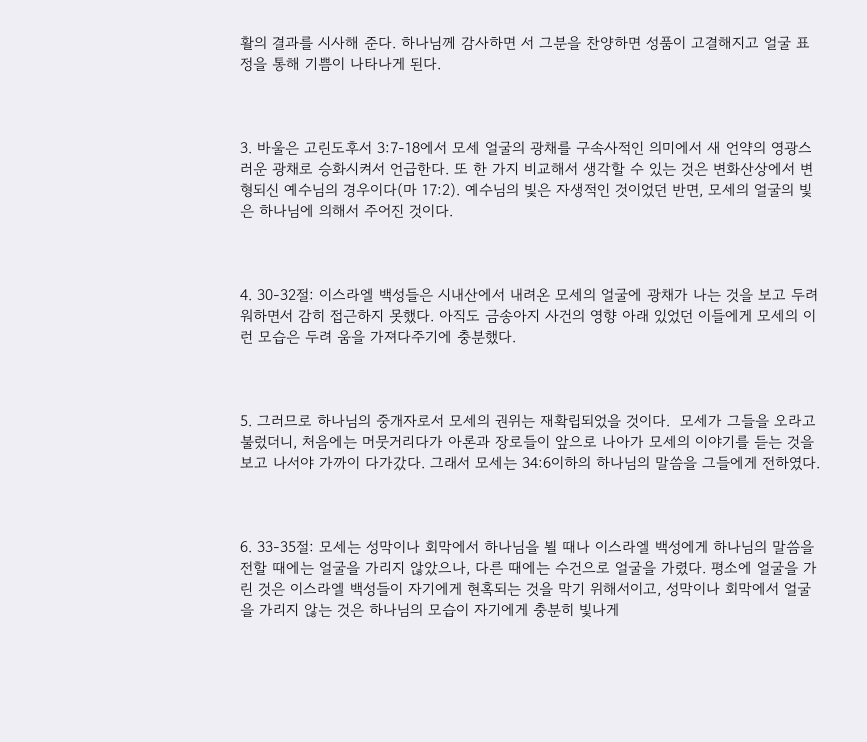활의 결과를 시사해 준다. 하나님께 감사하면 서 그분을 찬양하면 성품이 고결해지고 얼굴 표정을 통해 기쁨이 나타나게 된다.



3. 바울은 고린도후서 3:7-18에서 모세 얼굴의 광채를 구속사적인 의미에서 새 언약의 영광스러운 광채로 승화시켜서 언급한다. 또 한 가지 비교해서 생각할 수 있는 것은 변화산상에서 변형되신 예수님의 경우이다(마 17:2). 예수님의 빛은 자생적인 것이었던 반면, 모세의 얼굴의 빛은 하나님에 의해서 주어진 것이다.



4. 30-32절: 이스라엘 백성들은 시내산에서 내려온 모세의 얼굴에 광채가 나는 것을 보고 두려워하면서 감히 접근하지 못했다. 아직도 금송아지 사건의 영향 아래 있었던 이들에게 모세의 이런 모습은 두려 움을 가져다주기에 충분했다.



5. 그러므로 하나님의 중개자로서 모세의 권위는 재확립되었을 것이다.  모세가 그들을 오라고 불렀더니, 처음에는 머뭇거리다가 아론과 장로들이 앞으로 나아가 모세의 이야기를 듣는 것을 보고 나서야 가까이 다가갔다. 그래서 모세는 34:6이하의 하나님의 말씀을 그들에게 전하였다.



6. 33-35절: 모세는 성막이나 회막에서 하나님을 뵐 때나 이스라엘 백성에게 하나님의 말씀을 전할 때에는 얼굴을 가리지 않았으나, 다른 때에는 수건으로 얼굴을 가렸다. 평소에 얼굴을 가린 것은 이스라엘 백성들이 자기에게 현혹되는 것을 막기 위해서이고, 성막이나 회막에서 얼굴을 가리지 않는 것은 하나님의 모습이 자기에게 충분히 빛나게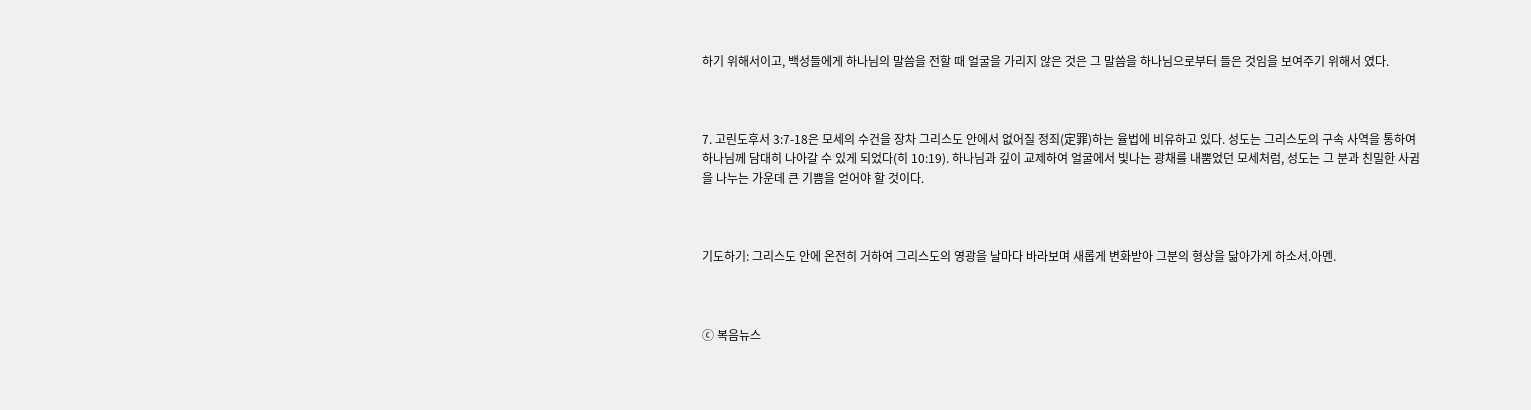하기 위해서이고, 백성들에게 하나님의 말씀을 전할 때 얼굴을 가리지 않은 것은 그 말씀을 하나님으로부터 들은 것임을 보여주기 위해서 였다.



7. 고린도후서 3:7-18은 모세의 수건을 장차 그리스도 안에서 없어질 정죄(定罪)하는 율법에 비유하고 있다. 성도는 그리스도의 구속 사역을 통하여 하나님께 담대히 나아갈 수 있게 되었다(히 10:19). 하나님과 깊이 교제하여 얼굴에서 빛나는 광채를 내뿜었던 모세처럼, 성도는 그 분과 친밀한 사귐을 나누는 가운데 큰 기쁨을 얻어야 할 것이다.



기도하기: 그리스도 안에 온전히 거하여 그리스도의 영광을 날마다 바라보며 새롭게 변화받아 그분의 형상을 닮아가게 하소서.아멘.



ⓒ 복음뉴스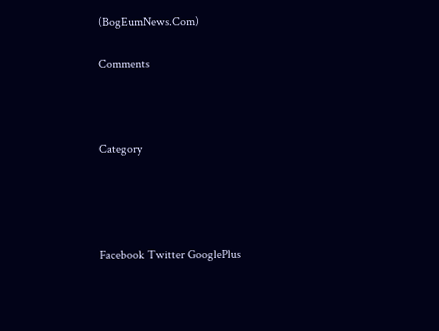(BogEumNews.Com)

Comments



Category




Facebook Twitter GooglePlus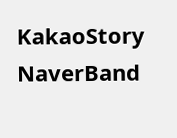KakaoStory NaverBand